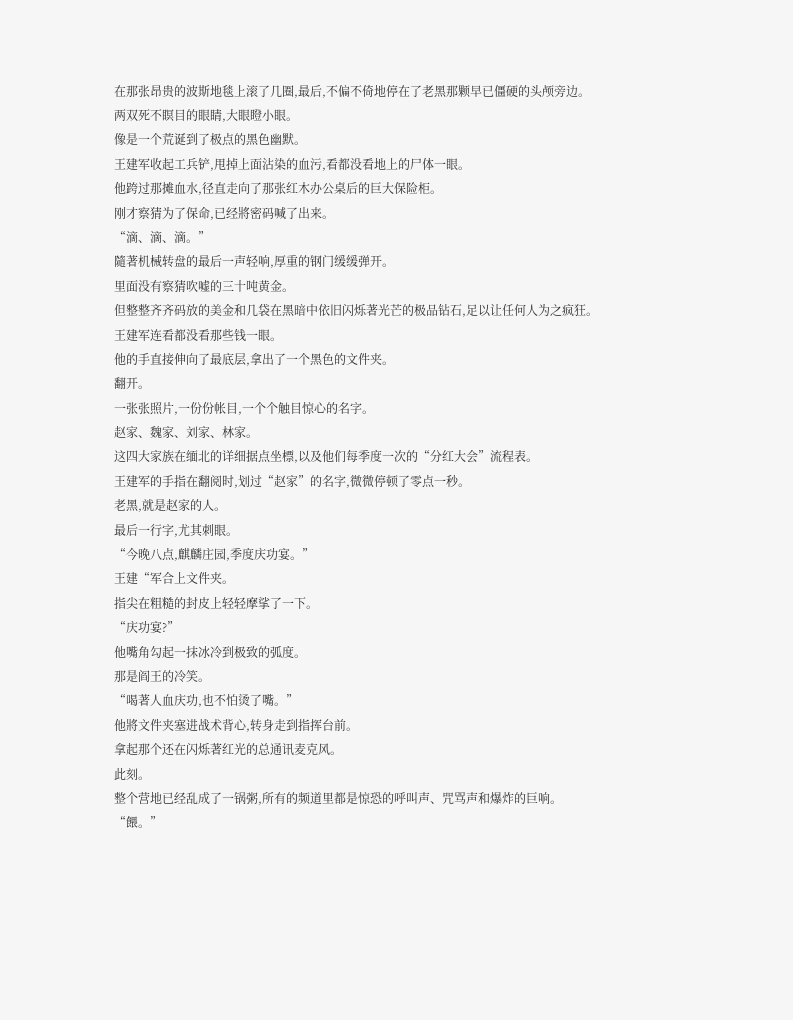在那张昂贵的波斯地毯上滚了几圈,最后,不偏不倚地停在了老黑那颗早已僵硬的头颅旁边。
两双死不瞑目的眼睛,大眼瞪小眼。
像是一个荒诞到了极点的黑色幽默。
王建军收起工兵铲,甩掉上面沾染的血污,看都没看地上的尸体一眼。
他跨过那摊血水,径直走向了那张红木办公桌后的巨大保险柜。
刚才察猜为了保命,已经將密码喊了出来。
“滴、滴、滴。”
隨著机械转盘的最后一声轻响,厚重的钢门缓缓弹开。
里面没有察猜吹嘘的三十吨黄金。
但整整齐齐码放的美金和几袋在黑暗中依旧闪烁著光芒的极品钻石,足以让任何人为之疯狂。
王建军连看都没看那些钱一眼。
他的手直接伸向了最底层,拿出了一个黑色的文件夹。
翻开。
一张张照片,一份份帐目,一个个触目惊心的名字。
赵家、魏家、刘家、林家。
这四大家族在缅北的详细据点坐標,以及他们每季度一次的“分红大会”流程表。
王建军的手指在翻阅时,划过“赵家”的名字,微微停顿了零点一秒。
老黑,就是赵家的人。
最后一行字,尤其刺眼。
“今晚八点,麒麟庄园,季度庆功宴。”
王建“军合上文件夹。
指尖在粗糙的封皮上轻轻摩挲了一下。
“庆功宴?”
他嘴角勾起一抹冰冷到极致的弧度。
那是阎王的冷笑。
“喝著人血庆功,也不怕烫了嘴。”
他將文件夹塞进战术背心,转身走到指挥台前。
拿起那个还在闪烁著红光的总通讯麦克风。
此刻。
整个营地已经乱成了一锅粥,所有的频道里都是惊恐的呼叫声、咒骂声和爆炸的巨响。
“餵。”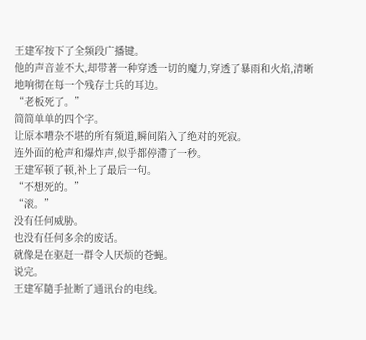王建军按下了全频段广播键。
他的声音並不大,却带著一种穿透一切的魔力,穿透了暴雨和火焰,清晰地响彻在每一个残存士兵的耳边。
“老板死了。”
简简单单的四个字。
让原本嘈杂不堪的所有频道,瞬间陷入了绝对的死寂。
连外面的枪声和爆炸声,似乎都停滯了一秒。
王建军顿了顿,补上了最后一句。
“不想死的。”
“滚。”
没有任何威胁。
也没有任何多余的废话。
就像是在驱赶一群令人厌烦的苍蝇。
说完。
王建军隨手扯断了通讯台的电线。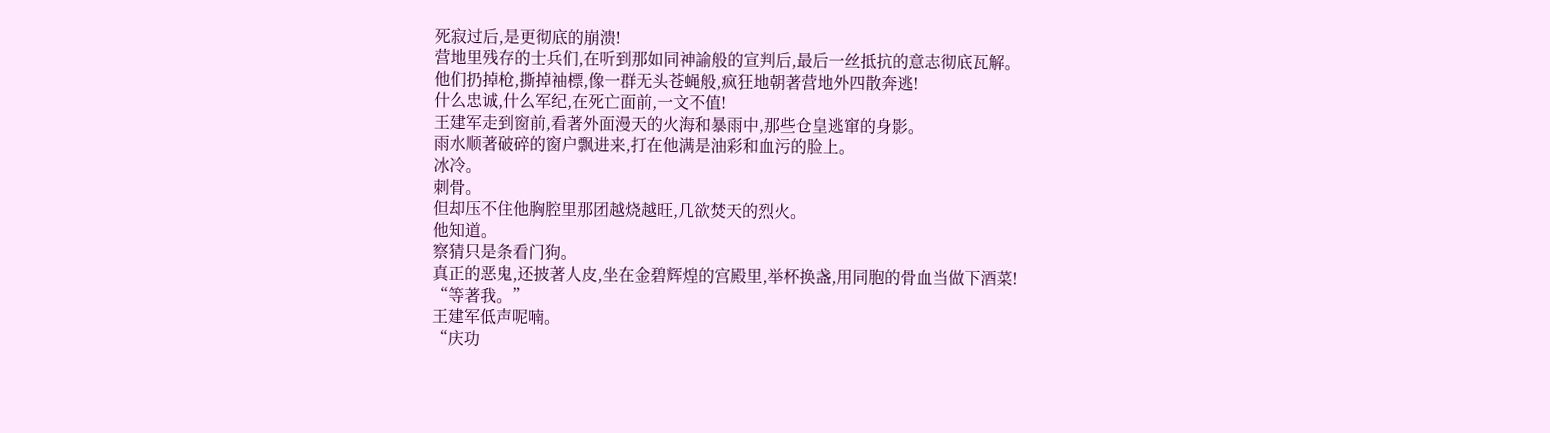死寂过后,是更彻底的崩溃!
营地里残存的士兵们,在听到那如同神諭般的宣判后,最后一丝抵抗的意志彻底瓦解。
他们扔掉枪,撕掉袖標,像一群无头苍蝇般,疯狂地朝著营地外四散奔逃!
什么忠诚,什么军纪,在死亡面前,一文不值!
王建军走到窗前,看著外面漫天的火海和暴雨中,那些仓皇逃窜的身影。
雨水顺著破碎的窗户飘进来,打在他满是油彩和血污的脸上。
冰冷。
刺骨。
但却压不住他胸腔里那团越烧越旺,几欲焚天的烈火。
他知道。
察猜只是条看门狗。
真正的恶鬼,还披著人皮,坐在金碧辉煌的宫殿里,举杯换盏,用同胞的骨血当做下酒菜!
“等著我。”
王建军低声呢喃。
“庆功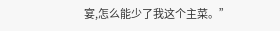宴,怎么能少了我这个主菜。”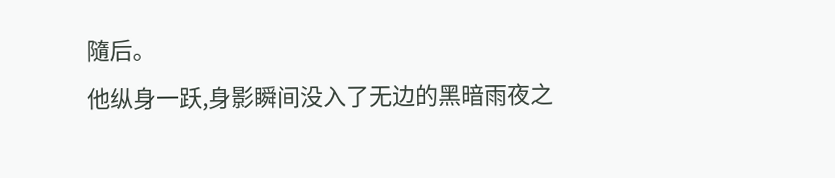隨后。
他纵身一跃,身影瞬间没入了无边的黑暗雨夜之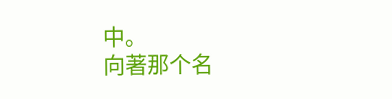中。
向著那个名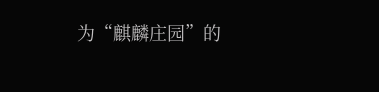为“麒麟庄园”的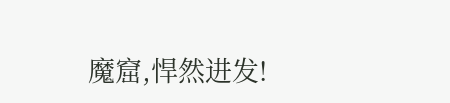魔窟,悍然进发!